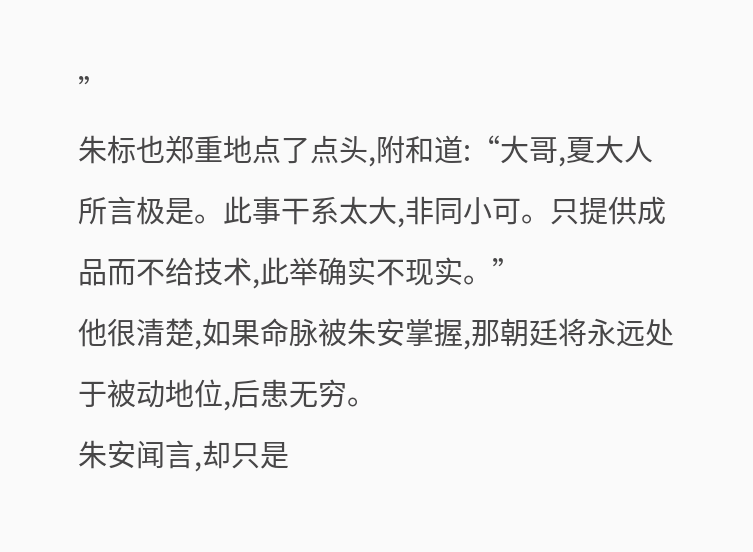”
朱标也郑重地点了点头,附和道:“大哥,夏大人所言极是。此事干系太大,非同小可。只提供成品而不给技术,此举确实不现实。”
他很清楚,如果命脉被朱安掌握,那朝廷将永远处于被动地位,后患无穷。
朱安闻言,却只是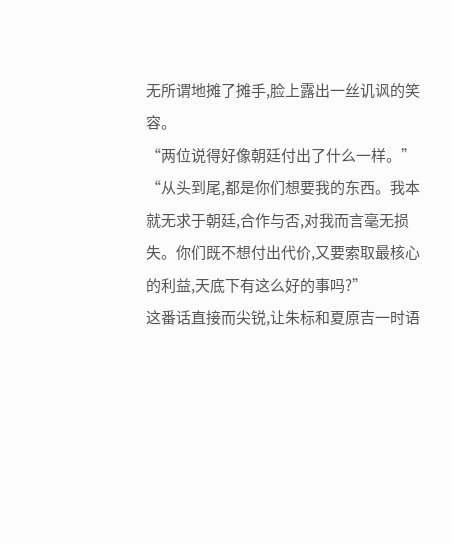无所谓地摊了摊手,脸上露出一丝讥讽的笑容。
“两位说得好像朝廷付出了什么一样。”
“从头到尾,都是你们想要我的东西。我本就无求于朝廷,合作与否,对我而言毫无损失。你们既不想付出代价,又要索取最核心的利益,天底下有这么好的事吗?”
这番话直接而尖锐,让朱标和夏原吉一时语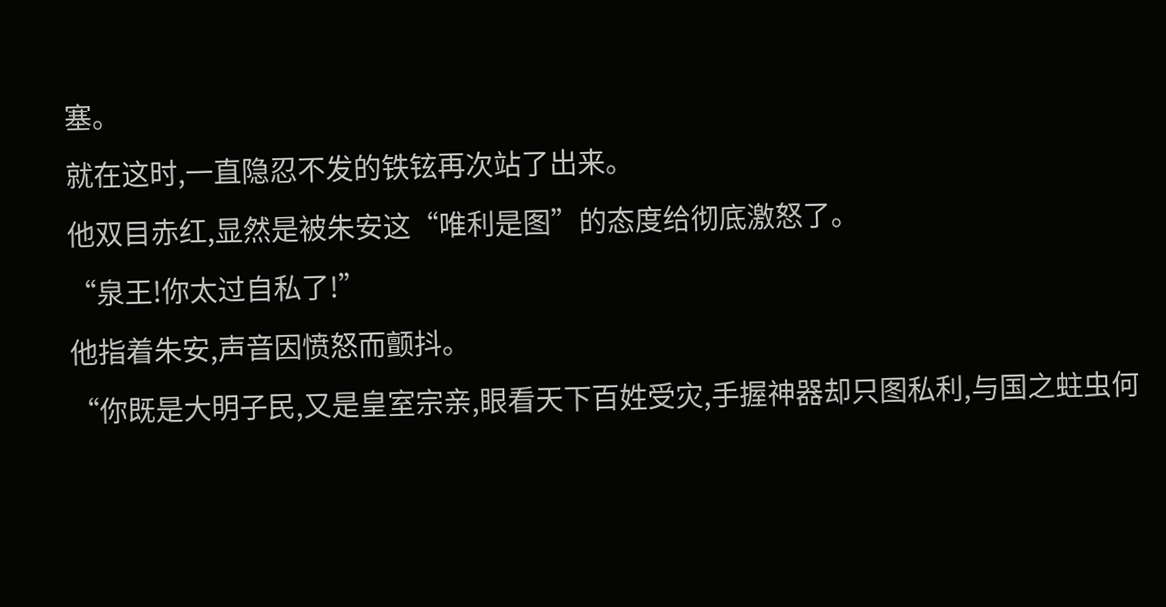塞。
就在这时,一直隐忍不发的铁铉再次站了出来。
他双目赤红,显然是被朱安这“唯利是图”的态度给彻底激怒了。
“泉王!你太过自私了!”
他指着朱安,声音因愤怒而颤抖。
“你既是大明子民,又是皇室宗亲,眼看天下百姓受灾,手握神器却只图私利,与国之蛀虫何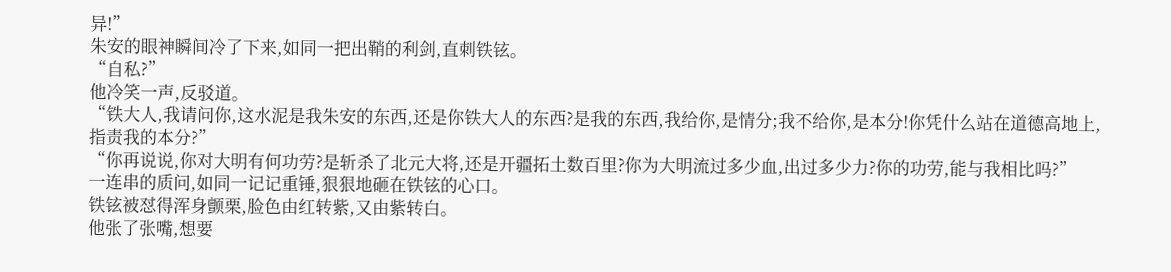异!”
朱安的眼神瞬间冷了下来,如同一把出鞘的利剑,直刺铁铉。
“自私?”
他冷笑一声,反驳道。
“铁大人,我请问你,这水泥是我朱安的东西,还是你铁大人的东西?是我的东西,我给你,是情分;我不给你,是本分!你凭什么站在道德高地上,指责我的本分?”
“你再说说,你对大明有何功劳?是斩杀了北元大将,还是开疆拓土数百里?你为大明流过多少血,出过多少力?你的功劳,能与我相比吗?”
一连串的质问,如同一记记重锤,狠狠地砸在铁铉的心口。
铁铉被怼得浑身颤栗,脸色由红转紫,又由紫转白。
他张了张嘴,想要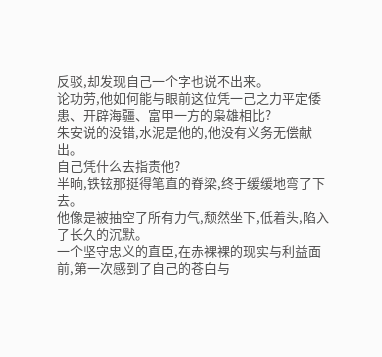反驳,却发现自己一个字也说不出来。
论功劳,他如何能与眼前这位凭一己之力平定倭患、开辟海疆、富甲一方的枭雄相比?
朱安说的没错,水泥是他的,他没有义务无偿献出。
自己凭什么去指责他?
半晌,铁铉那挺得笔直的脊梁,终于缓缓地弯了下去。
他像是被抽空了所有力气,颓然坐下,低着头,陷入了长久的沉默。
一个坚守忠义的直臣,在赤裸裸的现实与利益面前,第一次感到了自己的苍白与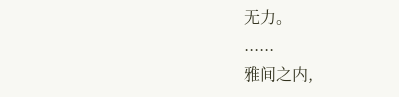无力。
......
雅间之内,